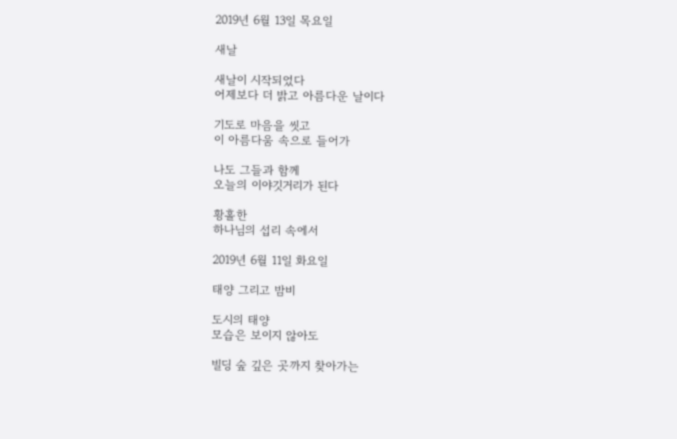2019년 6월 13일 목요일

새날

새날이 시작되었다
어제보다 더 밝고 아름다운 날이다

기도로 마음을 씻고
이 아름다움 속으로 들어가

나도 그들과 함께
오늘의 이야깃거리가 된다

황홀한
하나님의 섭리 속에서

2019년 6월 11일 화요일

태양 그리고 밤비

도시의 태양
모습은 보이지 않아도

빌딩 숲 깊은 곳까지 찾아가는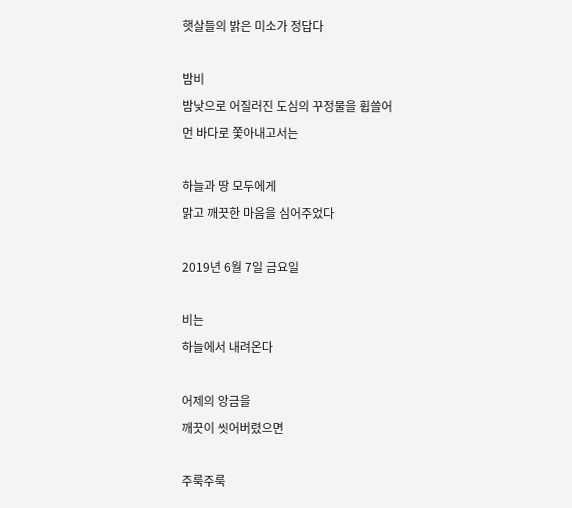햇살들의 밝은 미소가 정답다

밤비
밤낮으로 어질러진 도심의 꾸정물을 휩쓸어
먼 바다로 쫓아내고서는

하늘과 땅 모두에게
맑고 깨끗한 마음을 심어주었다

2019년 6월 7일 금요일

비는
하늘에서 내려온다

어제의 앙금을
깨끗이 씻어버렸으면

주룩주룩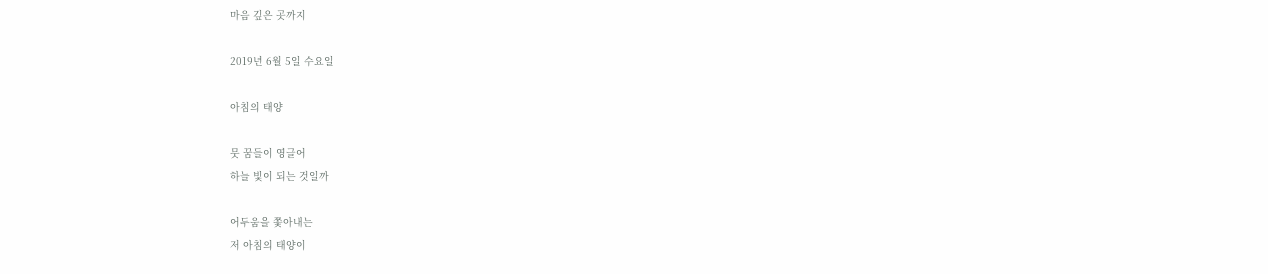마음 깊은 곳까지

2019년 6월 5일 수요일

아침의 태양

뭇 꿈들이 영글어
하늘 빛이 되는 것일까

어두움을 쫓아내는
저 아침의 태양이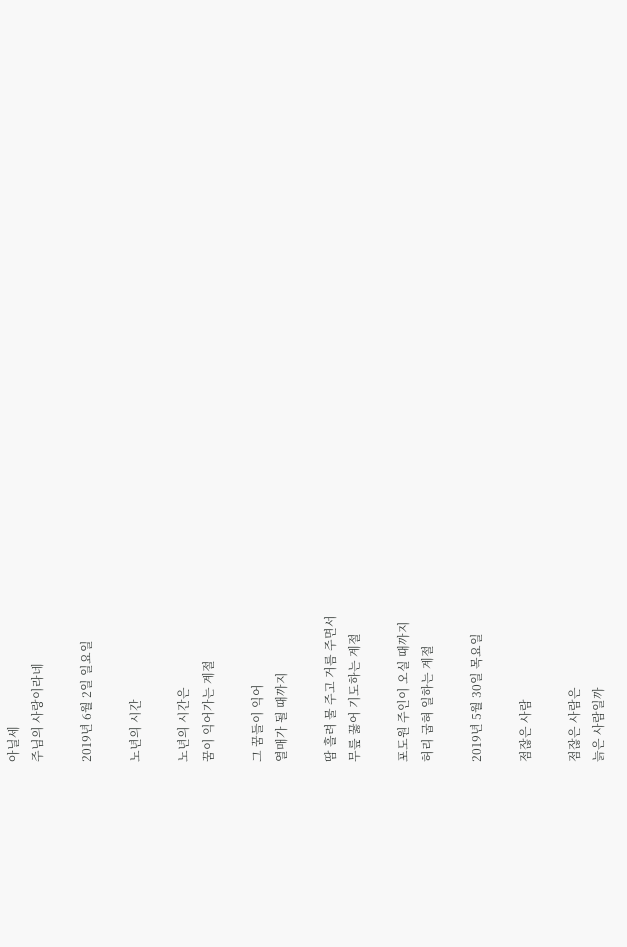아닐세
주님의 사랑이라네

2019년 6월 2일 일요일

노년의 시간

노년의 시간은
꿈이 익어가는 계절

그 꿈들이 익어
열매가 될 때까지

땀 흘려 물 주고 거름 주면서
무릎 꿇어 기도하는 계절

포도원 주인이 오실 때까지
허리 굽혀 일하는 계절

2019년 5월 30일 목요일

점잖은 사람

점잖은 사람은
늙은 사람일까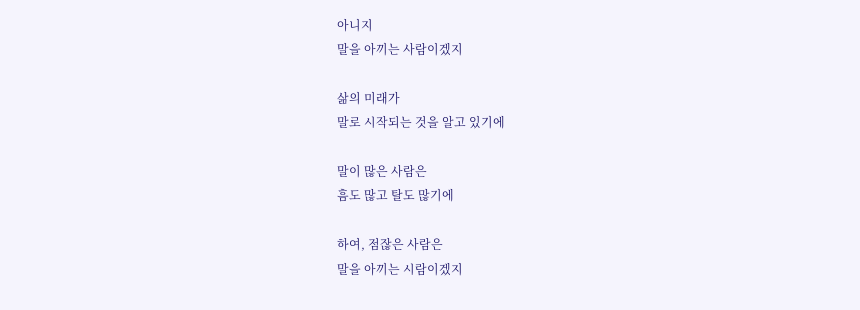아니지
말을 아끼는 사람이겠지

삶의 미래가
말로 시작되는 것을 알고 있기에

말이 많은 사람은
흠도 많고 탈도 많기에

하여, 점잖은 사람은
말을 아끼는 시람이겠지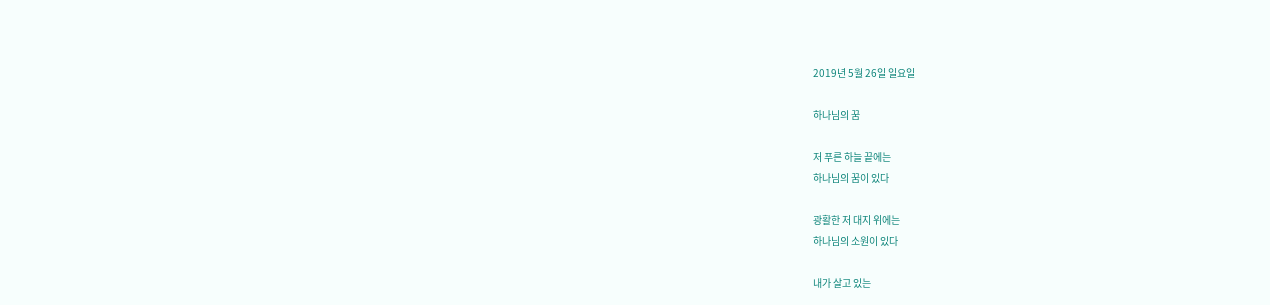2019년 5월 26일 일요일

하나님의 꿈

저 푸른 하늘 끝에는
하나님의 꿈이 있다

광활한 저 대지 위에는
하나님의 소원이 있다

내가 살고 있는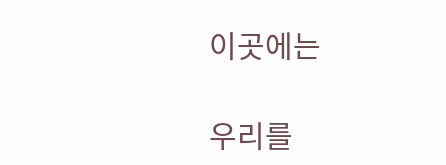이곳에는

우리를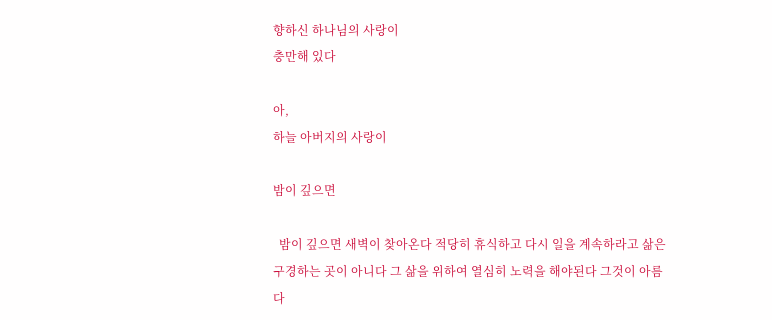향하신 하나님의 사랑이
충만해 있다

아,
하늘 아버지의 사랑이

밤이 깊으면

  밤이 깊으면 새벽이 찾아온다 적당히 휴식하고 다시 일을 계속하라고 삶은  구경하는 곳이 아니다 그 삶을 위하여 열심히 노력을 해야된다 그것이 아름다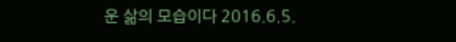운 삶의 모습이다 2016.6.5.